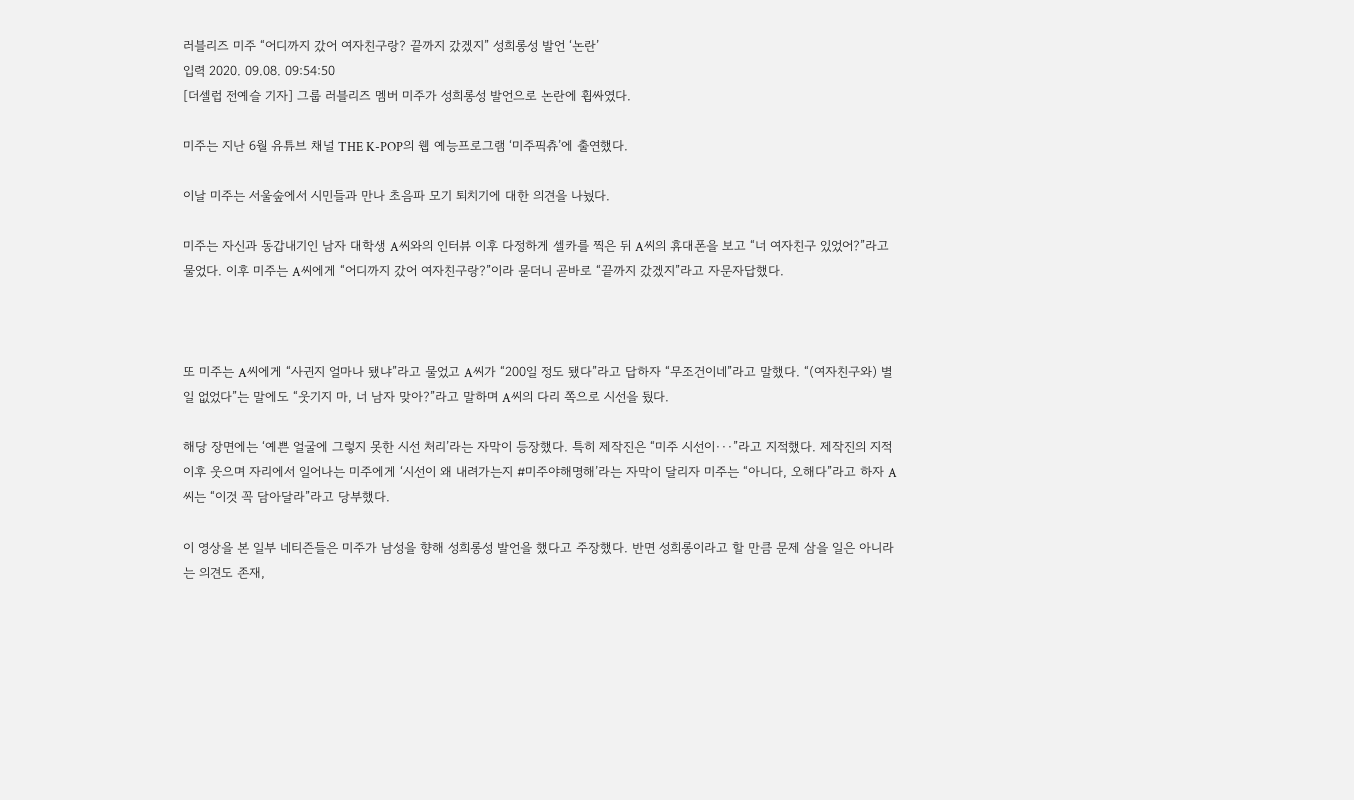러블리즈 미주 “어디까지 갔어 여자친구랑? 끝까지 갔겠지” 성희롱성 발언 ‘논란’
입력 2020. 09.08. 09:54:50
[더셀럽 전예슬 기자] 그룹 러블리즈 멤버 미주가 성희롱성 발언으로 논란에 휩싸였다.

미주는 지난 6월 유튜브 채널 THE K-POP의 웹 예능프로그램 ‘미주픽츄’에 출연했다.

이날 미주는 서울숲에서 시민들과 만나 초음파 모기 퇴치기에 대한 의견을 나눴다.

미주는 자신과 동갑내기인 남자 대학생 A씨와의 인터뷰 이후 다정하게 셀카를 찍은 뒤 A씨의 휴대폰을 보고 “너 여자친구 있었어?”라고 물었다. 이후 미주는 A씨에게 “어디까지 갔어 여자친구랑?”이라 묻더니 곧바로 “끝까지 갔겠지”라고 자문자답했다.



또 미주는 A씨에게 “사귄지 얼마나 됐냐”라고 물었고 A씨가 “200일 정도 됐다”라고 답하자 “무조건이네”라고 말했다. “(여자친구와) 별 일 없었다”는 말에도 “웃기지 마, 너 남자 맞아?”라고 말하며 A씨의 다리 쪽으로 시선을 뒀다.

해당 장면에는 ‘예쁜 얼굴에 그렇지 못한 시선 처리’라는 자막이 등장했다. 특히 제작진은 “미주 시선이···”라고 지적했다. 제작진의 지적 이후 웃으며 자리에서 일어나는 미주에게 ‘시선이 왜 내려가는지 #미주야해명해’라는 자막이 달리자 미주는 “아니다, 오해다”라고 하자 A씨는 “이것 꼭 담아달라”라고 당부했다.

이 영상을 본 일부 네티즌들은 미주가 남성을 향해 성희롱성 발언을 했다고 주장했다. 반면 성희롱이라고 할 만큼 문제 삼을 일은 아니라는 의견도 존재,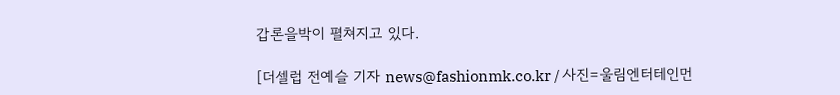갑론을박이 펼쳐지고 있다.

[더셀럽 전예슬 기자 news@fashionmk.co.kr / 사진=울림엔터테인먼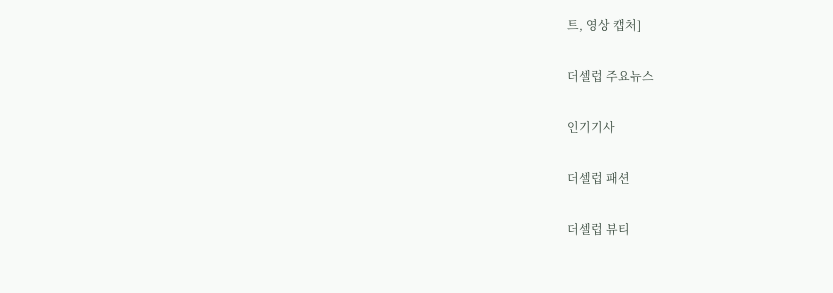트, 영상 캡처]

더셀럽 주요뉴스

인기기사

더셀럽 패션

더셀럽 뷰티